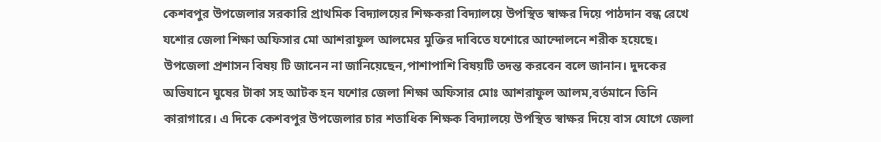কেশবপুর উপজেলার সরকারি প্রাথমিক বিদ্যালয়ের শিক্ষকরা বিদ্যালয়ে উপস্থিত স্বাক্ষর দিয়ে পাঠদান বন্ধ রেখে যশোর জেলা শিক্ষা অফিসার মো আশরাফুল আলমের মুক্তির দাবিতে যশোরে আন্দোলনে শরীক হয়েছে। উপজেলা প্রশাসন বিষয় টি জানেন না জানিয়েছেন,পাশাপাশি বিষয়টি তদন্ত করবেন বলে জানান। দুদকের অভিযানে ঘুষের টাকা সহ আটক হন যশোর জেলা শিক্ষা অফিসার মোঃ আশরাফুল আলম,বর্তমানে তিনি কারাগারে। এ দিকে কেশবপুর উপজেলার চার শতাধিক শিক্ষক বিদ্যালয়ে উপস্থিত স্বাক্ষর দিয়ে বাস যোগে জেলা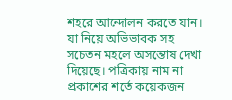শহরে আন্দোলন করতে যান। যা নিয়ে অভিভাবক সহ সচেতন মহলে অসন্তোষ দেখা দিয়েছে। পত্রিকায় নাম না প্রকাশের শর্তে কয়েকজন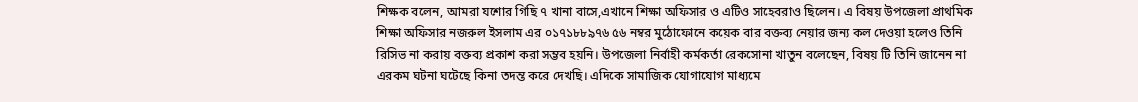শিক্ষক বলেন, আমরা যশোর গিছি ৭ খানা বাসে,এখানে শিক্ষা অফিসার ও এটিও সাহেবরাও ছিলেন। এ বিষয় উপজেলা প্রাথমিক শিক্ষা অফিসার নজরুল ইসলাম এর ০১৭১৮৮৯৭৬ ৫৬ নম্বর মুঠোফোনে কয়েক বার বক্তব্য নেয়ার জন্য কল দেওয়া হলেও তিনি রিসিভ না করায় বক্তব্য প্রকাশ করা সম্ভব হয়নি। উপজেলা নির্বাহী কর্মকর্তা রেকসোনা খাতুন বলেছেন, বিষয় টি তিনি জানেন না এরকম ঘটনা ঘটেছে কিনা তদন্ত করে দেখছি। এদিকে সামাজিক যোগাযোগ মাধ্যমে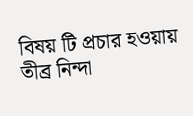বিষয় টি প্রচার হওয়ায় তীব্র নিন্দা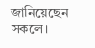জানিয়েছেন সকলে।